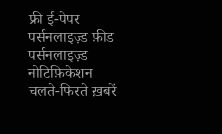फ्री ई-पेपर
पर्सनलाइज़्ड फ़ीड
पर्सनलाइज़्ड नोटिफ़िकेशन
चलते-फिरते ख़बरें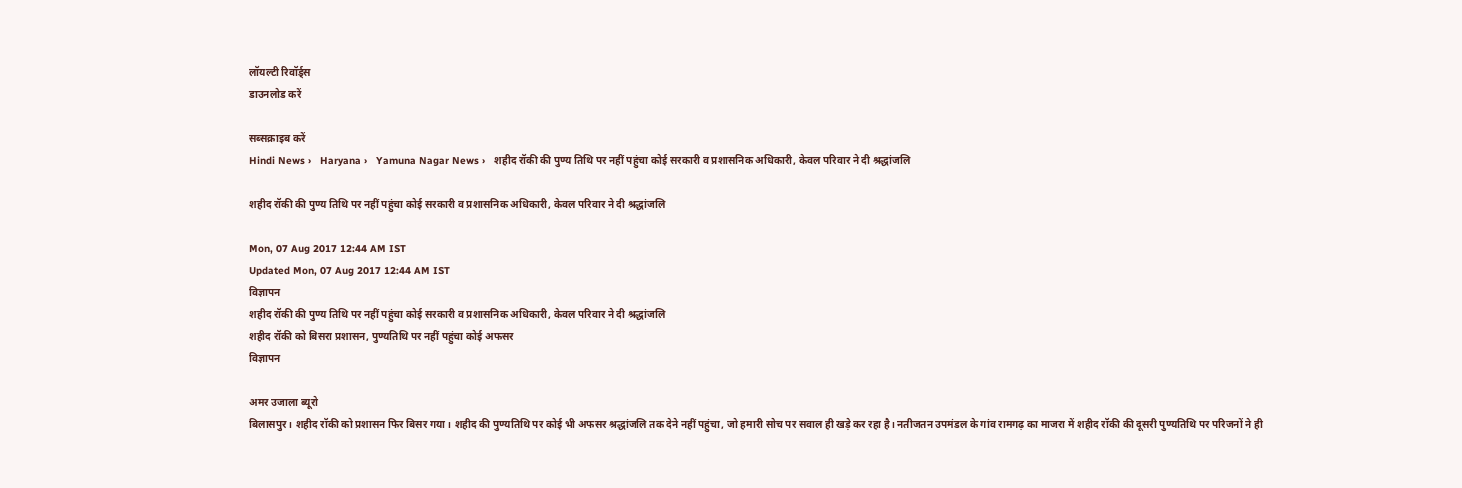लॉयल्टी रिवॉर्ड्स
डाउनलोड करें

सब्सक्राइब करें
Hindi News ›   Haryana ›   Yamuna Nagar News ›   शहीद रॉकी की पुण्य तिथि पर नहीं पहुंचा कोई सरकारी व प्रशासनिक अधिकारी, केवल परिवार ने दी श्रद्धांजलि

शहीद रॉकी की पुण्य तिथि पर नहीं पहुंचा कोई सरकारी व प्रशासनिक अधिकारी, केवल परिवार ने दी श्रद्धांजलि

Mon, 07 Aug 2017 12:44 AM IST
Updated Mon, 07 Aug 2017 12:44 AM IST
विज्ञापन
शहीद रॉकी की पुण्य तिथि पर नहीं पहुंचा कोई सरकारी व प्रशासनिक अधिकारी, केवल परिवार ने दी श्रद्धांजलि
शहीद रॉकी को बिसरा प्रशासन, पुण्यतिथि पर नहीं पहुंचा कोई अफसर
विज्ञापन

अमर उजाला ब्यूरो
बिलासपुर। शहीद रॉकी को प्रशासन फिर बिसर गया। शहीद की पुण्यतिथि पर कोई भी अफसर श्रद्धांजलि तक देने नहीं पहुंचा, जो हमारी सोच पर सवाल ही खड़े कर रहा है। नतीजतन उपमंडल के गांव रामगढ़ का माजरा में शहीद रॉकी की दूसरी पुण्यतिथि पर परिजनों ने ही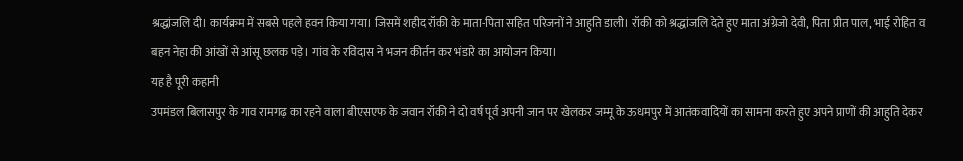श्रद्धांजलि दी। कार्यक्रम में सबसे पहले हवन किया गया। जिसमें शहीद रॉकी के माता-पिता सहित परिजनों ने आहुति डाली। रॉकी को श्रद्धांजलि देते हुए माता अंग्रेजो देवी, पिता प्रीत पाल, भाई रोहित व बहन नेहा की आंखों से आंसू छलक पड़े। गांव के रविदास ने भजन कीर्तन कर भंडारे का आयोजन किया।
यह है पूरी कहानी
उपमंडल बिलासपुर के गाव रामगढ़ का रहने वाला बीएसएफ के जवान रॉकी ने दो वर्ष पूर्व अपनी जान पर खेलकर जम्मू के ऊधमपुर में आतंकवादियों का सामना करते हुए अपने प्राणों की आहुति देकर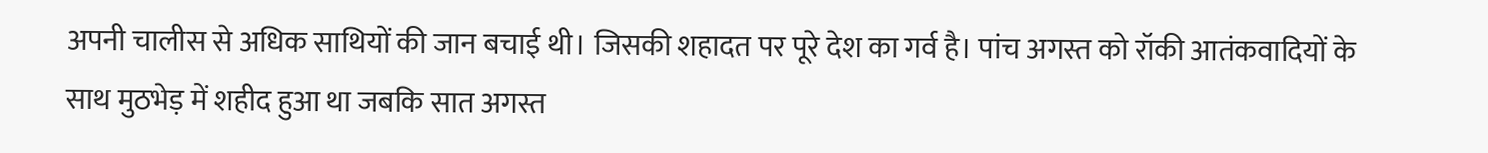अपनी चालीस से अधिक साथियों की जान बचाई थी। जिसकी शहादत पर पूरे देश का गर्व है। पांच अगस्त को रॉकी आतंकवादियों के साथ मुठभेड़ में शहीद हुआ था जबकि सात अगस्त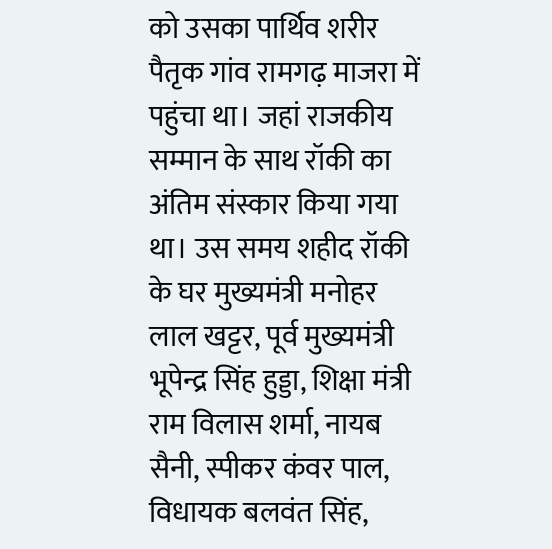को उसका पार्थिव शरीर पैतृक गांव रामगढ़ माजरा में पहुंचा था। जहां राजकीय सम्मान के साथ रॉकी का अंतिम संस्कार किया गया था। उस समय शहीद रॉकी के घर मुख्यमंत्री मनोहर लाल खट्टर, पूर्व मुख्यमंत्री भूपेन्द्र सिंह हुड्डा, शिक्षा मंत्री राम विलास शर्मा, नायब सैनी, स्पीकर कंवर पाल, विधायक बलवंत सिंह,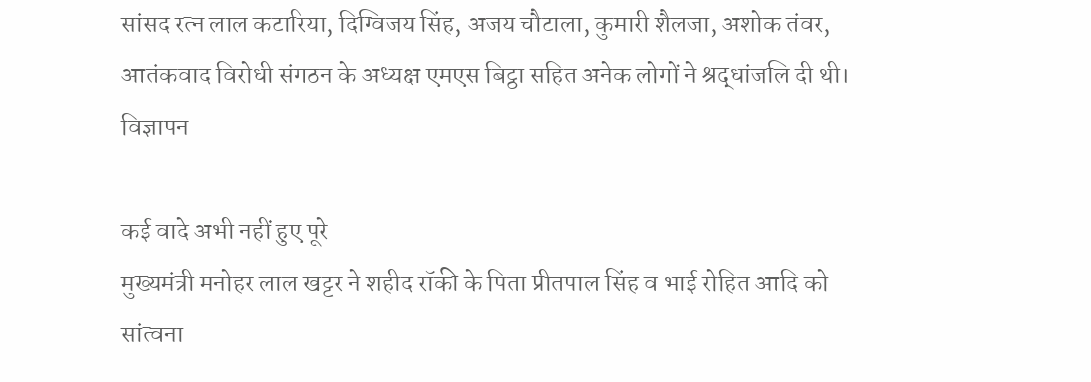सांसद रत्न लाल कटारिया, दिग्विजय सिंह, अजय चौटाला, कुमारी शैलजा, अशोक तंवर, आतंकवाद विरोधी संगठन के अध्यक्ष एमएस बिट्ठा सहित अनेक लोगों ने श्रद्धांजलि दी थी।
विज्ञापन

कई वादे अभी नहीं हुए पूरे
मुख्यमंत्री मनोहर लाल खट्टर ने शहीद रॉकी के पिता प्रीतपाल सिंह व भाई रोहित आदि को सांत्वना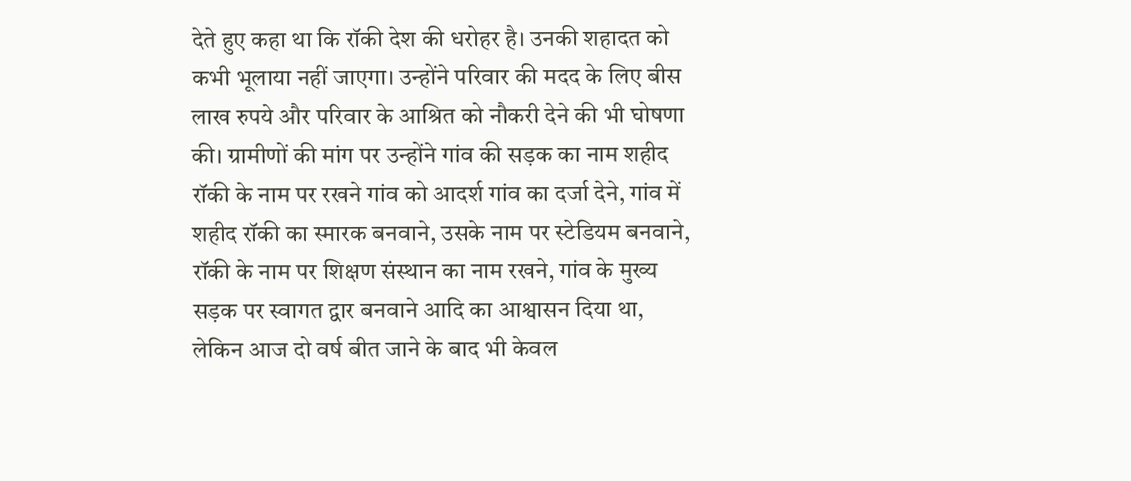देते हुए कहा था कि रॉकी देश की धरोहर है। उनकी शहादत को कभी भूलाया नहीं जाएगा। उन्होंने परिवार की मदद के लिए बीस लाख रुपये और परिवार के आश्रित को नौकरी देने की भी घोषणा की। ग्रामीणों की मांग पर उन्होंने गांव की सड़क का नाम शहीद रॉकी के नाम पर रखने गांव को आदर्श गांव का दर्जा देने, गांव में शहीद रॉकी का स्मारक बनवाने, उसके नाम पर स्टेडियम बनवाने, रॉकी के नाम पर शिक्षण संस्थान का नाम रखने, गांव के मुख्य सड़क पर स्वागत द्वार बनवाने आदि का आश्वासन दिया था, लेकिन आज दो वर्ष बीत जाने के बाद भी केवल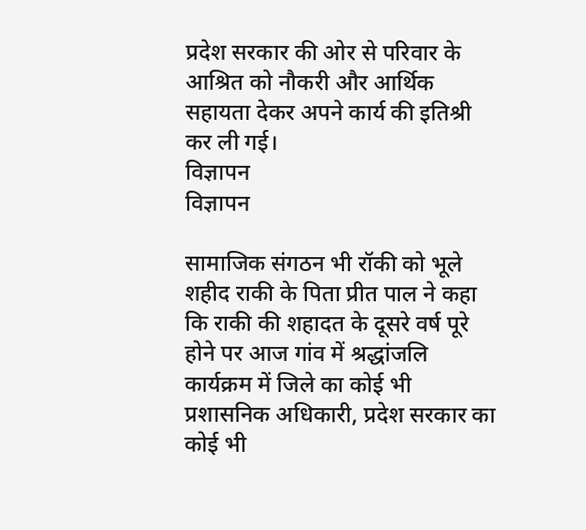प्रदेश सरकार की ओर से परिवार के आश्रित को नौकरी और आर्थिक सहायता देकर अपने कार्य की इतिश्री कर ली गई।
विज्ञापन
विज्ञापन

सामाजिक संगठन भी रॉकी को भूले
शहीद राकी के पिता प्रीत पाल ने कहा कि राकी की शहादत के दूसरे वर्ष पूरे होने पर आज गांव में श्रद्धांजलि कार्यक्रम में जिले का कोई भी प्रशासनिक अधिकारी, प्रदेश सरकार का कोई भी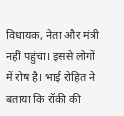विधायक, नेता और मंत्री नहीं पहुंचा। इससे लोगों में रोष है। भाई रोहित ने बताया कि रॉकी की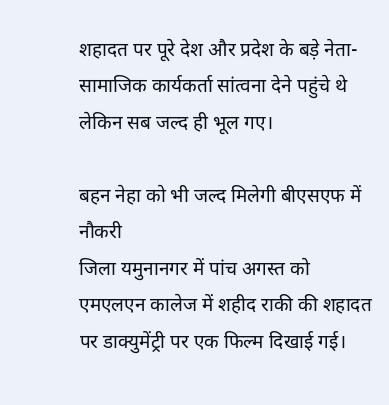शहादत पर पूरे देश और प्रदेश के बड़े नेता-सामाजिक कार्यकर्ता सांत्वना देने पहुंचे थे लेकिन सब जल्द ही भूल गए।

बहन नेहा को भी जल्द मिलेगी बीएसएफ में नौकरी
जिला यमुनानगर में पांच अगस्त को एमएलएन कालेज में शहीद राकी की शहादत पर डाक्युमेंट्री पर एक फिल्म दिखाई गई।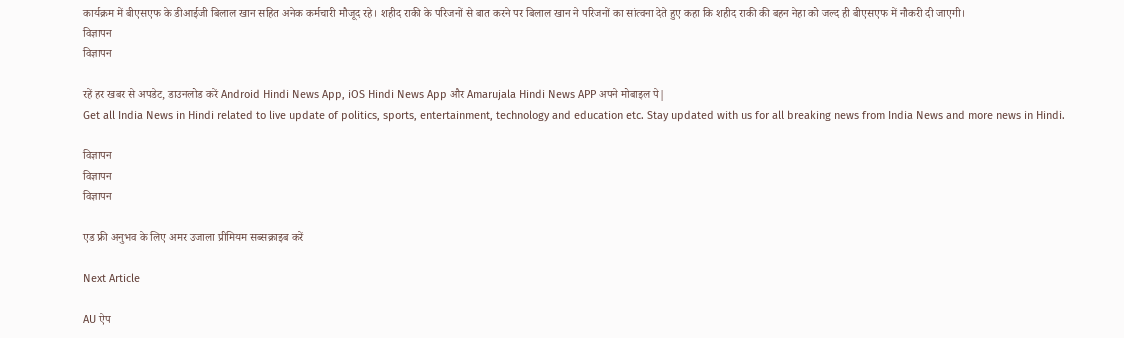कार्यक्रम में बीएसएफ के डीआईजी बिलाल खान सहित अनेक कर्मचारी मौजूद रहे। शहीद राकी के परिजनों से बात करने पर बिलाल खान ने परिजनों का सांत्वना देते हुए कहा कि शहीद राकी की बहन नेहा को जल्द ही बीएसएफ में नौकरी दी जाएगी।
विज्ञापन
विज्ञापन

रहें हर खबर से अपडेट, डाउनलोड करें Android Hindi News App, iOS Hindi News App और Amarujala Hindi News APP अपने मोबाइल पे|
Get all India News in Hindi related to live update of politics, sports, entertainment, technology and education etc. Stay updated with us for all breaking news from India News and more news in Hindi.

विज्ञापन
विज्ञापन
विज्ञापन

एड फ्री अनुभव के लिए अमर उजाला प्रीमियम सब्सक्राइब करें

Next Article

AU ऐप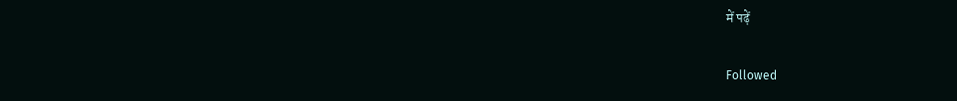में पढ़ें

Followed